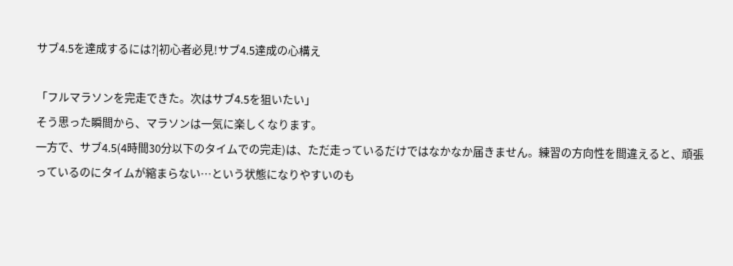サブ4.5を達成するには?|初心者必見!サブ4.5達成の心構え

「フルマラソンを完走できた。次はサブ4.5を狙いたい」
そう思った瞬間から、マラソンは一気に楽しくなります。
一方で、サブ4.5(4時間30分以下のタイムでの完走)は、ただ走っているだけではなかなか届きません。練習の方向性を間違えると、頑張っているのにタイムが縮まらない…という状態になりやすいのも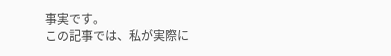事実です。
この記事では、私が実際に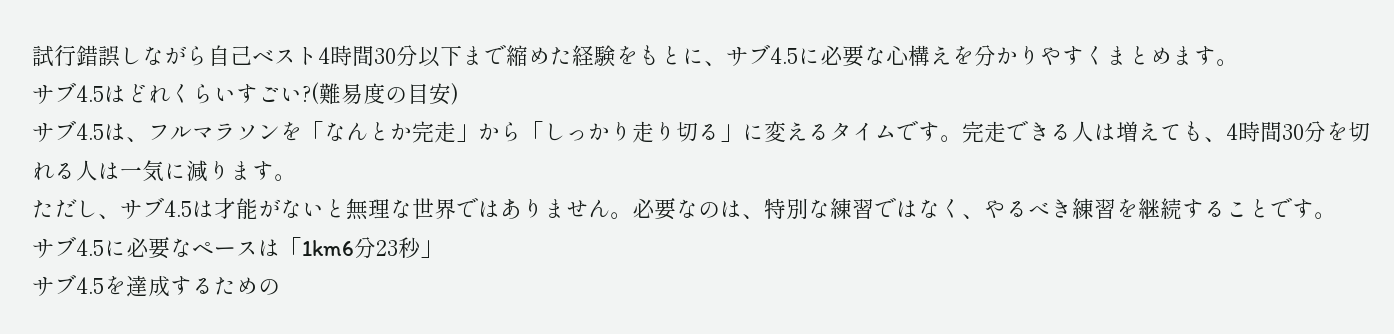試行錯誤しながら自己ベスト4時間30分以下まで縮めた経験をもとに、サブ4.5に必要な心構えを分かりやすくまとめます。
サブ4.5はどれくらいすごい?(難易度の目安)
サブ4.5は、フルマラソンを「なんとか完走」から「しっかり走り切る」に変えるタイムです。完走できる人は増えても、4時間30分を切れる人は一気に減ります。
ただし、サブ4.5は才能がないと無理な世界ではありません。必要なのは、特別な練習ではなく、やるべき練習を継続することです。
サブ4.5に必要なペースは「1km6分23秒」
サブ4.5を達成するための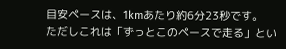目安ペースは、1kmあたり約6分23秒です。
ただしこれは「ずっとこのペースで走る」とい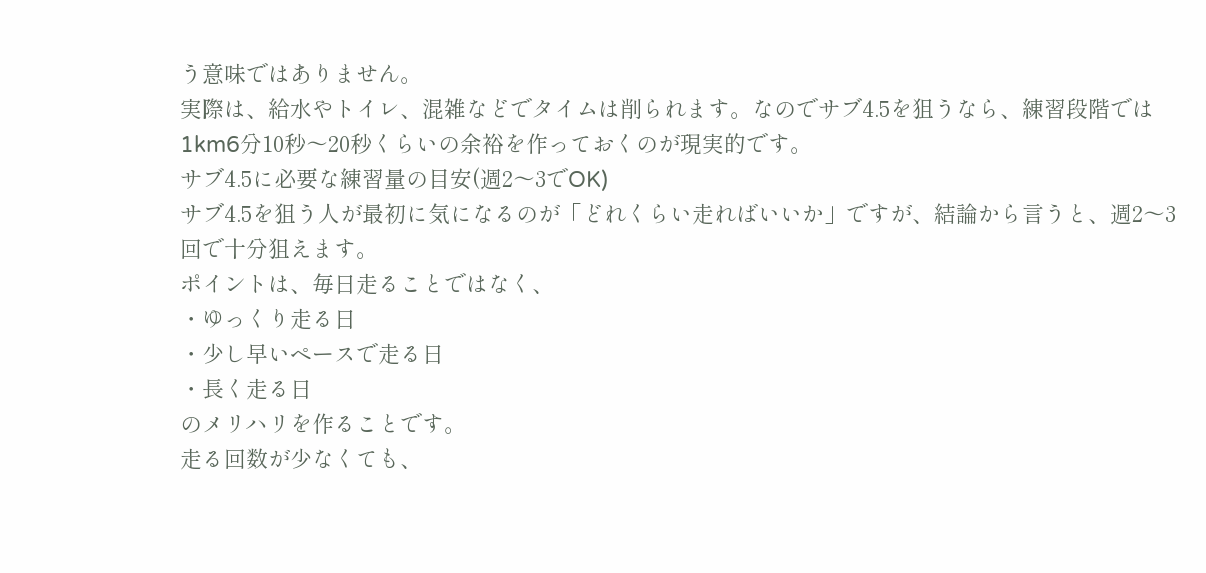う意味ではありません。
実際は、給水やトイレ、混雑などでタイムは削られます。なのでサブ4.5を狙うなら、練習段階では 1km6分10秒〜20秒くらいの余裕を作っておくのが現実的です。
サブ4.5に必要な練習量の目安(週2〜3でOK)
サブ4.5を狙う人が最初に気になるのが「どれくらい走ればいいか」ですが、結論から言うと、週2〜3回で十分狙えます。
ポイントは、毎日走ることではなく、
・ゆっくり走る日
・少し早いペースで走る日
・長く走る日
のメリハリを作ることです。
走る回数が少なくても、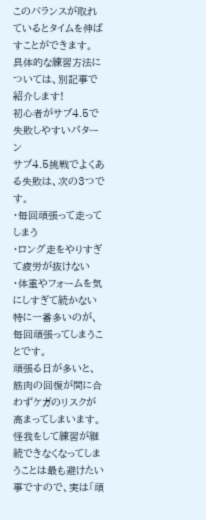このバランスが取れているとタイムを伸ばすことができます。
具体的な練習方法については、別記事で紹介します!
初心者がサブ4.5で失敗しやすいパターン
サブ4.5挑戦でよくある失敗は、次の3つです。
・毎回頑張って走ってしまう
・ロング走をやりすぎて疲労が抜けない
・体重やフォームを気にしすぎて続かない
特に一番多いのが、毎回頑張ってしまうことです。
頑張る日が多いと、筋肉の回復が間に合わずケガのリスクが高まってしまいます。
怪我をして練習が継続できなくなってしまうことは最も避けたい事ですので、実は「頑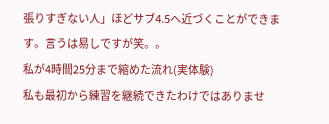張りすぎない人」ほどサブ4.5へ近づくことができます。言うは易しですが笑。。
私が4時間25分まで縮めた流れ(実体験)
私も最初から練習を継続できたわけではありませ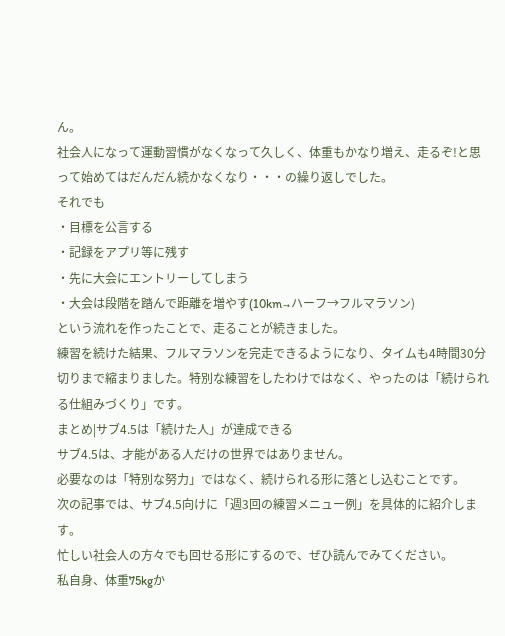ん。
社会人になって運動習慣がなくなって久しく、体重もかなり増え、走るぞ!と思って始めてはだんだん続かなくなり・・・の繰り返しでした。
それでも
・目標を公言する
・記録をアプリ等に残す
・先に大会にエントリーしてしまう
・大会は段階を踏んで距離を増やす(10km→ハーフ→フルマラソン)
という流れを作ったことで、走ることが続きました。
練習を続けた結果、フルマラソンを完走できるようになり、タイムも4時間30分切りまで縮まりました。特別な練習をしたわけではなく、やったのは「続けられる仕組みづくり」です。
まとめ|サブ4.5は「続けた人」が達成できる
サブ4.5は、才能がある人だけの世界ではありません。
必要なのは「特別な努力」ではなく、続けられる形に落とし込むことです。
次の記事では、サブ4.5向けに「週3回の練習メニュー例」を具体的に紹介します。
忙しい社会人の方々でも回せる形にするので、ぜひ読んでみてください。
私自身、体重75kgか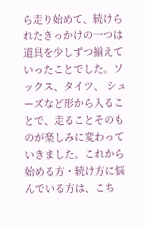ら走り始めて、続けられたきっかけの一つは道具を少しずつ揃えていったことでした。ソックス、タイツ、 シューズなど形から入ることで、走ることそのものが楽しみに変わっていきました。これから始める方・続け方に悩んでいる方は、こち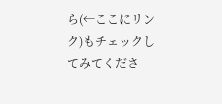ら(←ここにリンク)もチェックしてみてくださ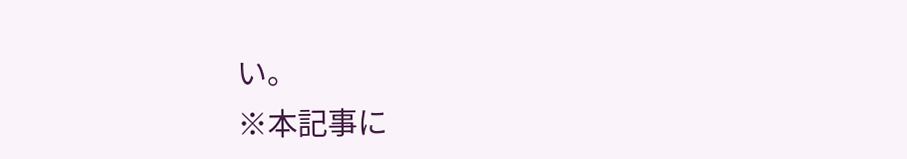い。
※本記事に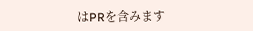はPRを含みます